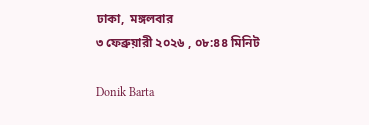ঢাকা,  মঙ্গলবার
৩ ফেব্রুয়ারী ২০২৬ , ০৮:৪৪ মিনিট

Donik Barta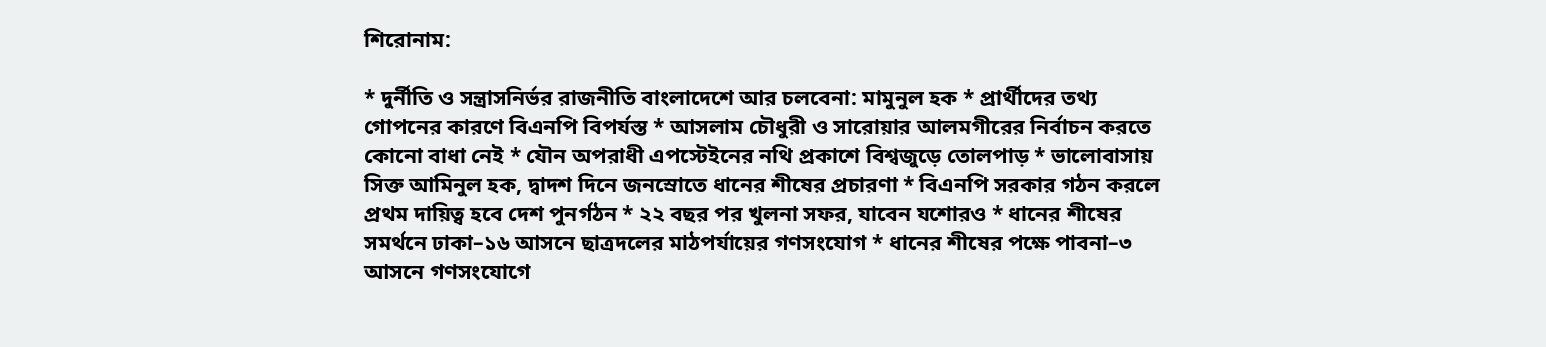শিরোনাম:

* দুর্নীতি ও সন্ত্রাসনির্ভর রাজনীতি বাংলাদেশে আর চলবেনা: মামুনুল হক * প্রার্থীদের তথ্য গোপনের কারণে বিএনপি বিপর্যস্ত * আসলাম চৌধুরী ও সারোয়ার আলমগীরের নির্বাচন করতে কোনো বাধা নেই * যৌন অপরাধী এপস্টেইনের নথি প্রকাশে বিশ্বজুড়ে তোলপাড় * ভালোবাসায় সিক্ত আমিনুল হক, দ্বাদশ দিনে জনস্রোতে ধানের শীষের প্রচারণা * বিএনপি সরকার গঠন করলে প্রথম দায়িত্ব হবে দেশ পুনর্গঠন * ২২ বছর পর খুলনা সফর, যাবেন যশোরও * ধানের শীষের সমর্থনে ঢাকা–১৬ আসনে ছাত্রদলের মাঠপর্যায়ের গণসংযোগ * ধানের শীষের পক্ষে পাবনা–৩ আসনে গণসংযোগে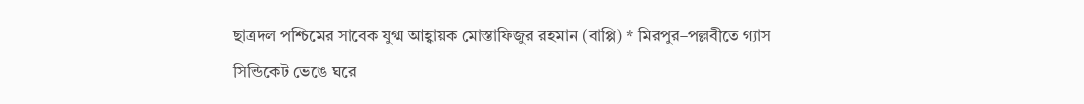ছাত্রদল পশ্চিমের সাবেক যুগ্ম আহ্বায়ক মোস্তাফিজুর রহমান (বাপ্পি) * মিরপুর–পল্লবীতে গ্যাস সিন্ডিকেট ভেঙে ঘরে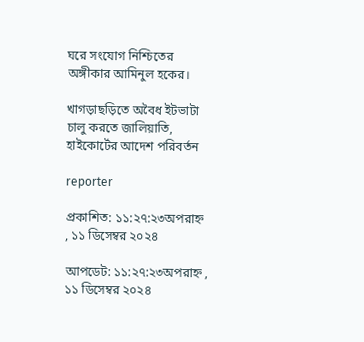ঘরে সংযোগ নিশ্চিতের অঙ্গীকার আমিনুল হকের।

খাগড়াছড়িতে অবৈধ ইটভাটা চালু করতে জালিয়াতি, হাইকোর্টের আদেশ পরিবর্তন

reporter

প্রকাশিত: ১১:২৭:২৩অপরাহ্ন , ১১ ডিসেম্বর ২০২৪

আপডেট: ১১:২৭:২৩অপরাহ্ন , ১১ ডিসেম্বর ২০২৪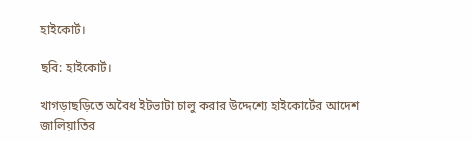হাইকোর্ট।

ছবি: হাইকোর্ট।

খাগড়াছড়িতে অবৈধ ইটভাটা চালু করার উদ্দেশ্যে হাইকোর্টের আদেশ জালিয়াতির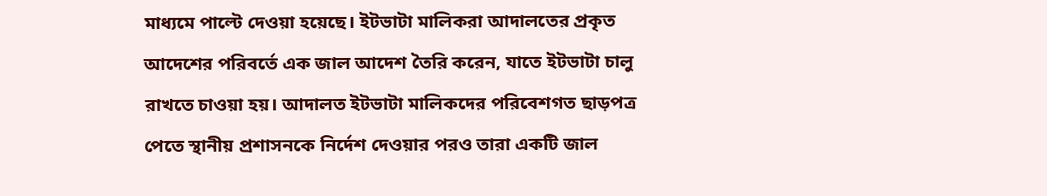মাধ্যমে পাল্টে দেওয়া হয়েছে। ইটভাটা মালিকরা আদালতের প্রকৃত আদেশের পরিবর্তে এক জাল আদেশ তৈরি করেন, যাতে ইটভাটা চালু রাখতে চাওয়া হয়। আদালত ইটভাটা মালিকদের পরিবেশগত ছাড়পত্র পেতে স্থানীয় প্রশাসনকে নির্দেশ দেওয়ার পরও তারা একটি জাল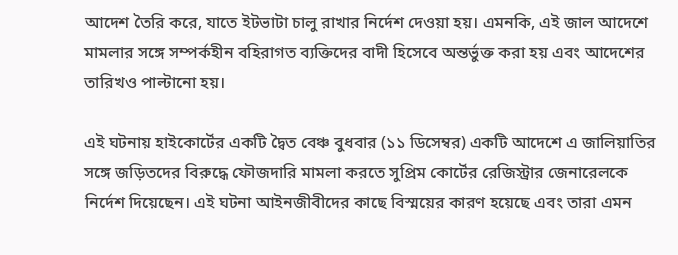আদেশ তৈরি করে, যাতে ইটভাটা চালু রাখার নির্দেশ দেওয়া হয়। এমনকি, এই জাল আদেশে মামলার সঙ্গে সম্পর্কহীন বহিরাগত ব্যক্তিদের বাদী হিসেবে অন্তর্ভুক্ত করা হয় এবং আদেশের তারিখও পাল্টানো হয়।

এই ঘটনায় হাইকোর্টের একটি দ্বৈত বেঞ্চ বুধবার (১১ ডিসেম্বর) একটি আদেশে এ জালিয়াতির সঙ্গে জড়িতদের বিরুদ্ধে ফৌজদারি মামলা করতে সুপ্রিম কোর্টের রেজিস্ট্রার জেনারেলকে নির্দেশ দিয়েছেন। এই ঘটনা আইনজীবীদের কাছে বিস্ময়ের কারণ হয়েছে এবং তারা এমন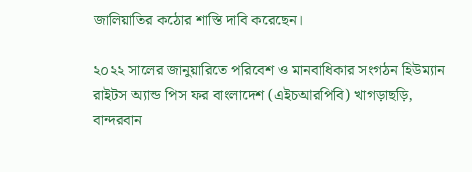জালিয়াতির কঠোর শাস্তি দাবি করেছেন।

২০২২ সালের জানুয়ারিতে পরিবেশ ও মানবাধিকার সংগঠন হিউম্যান রাইটস অ্যান্ড পিস ফর বাংলাদেশ (এইচআরপিবি) খাগড়াছড়ি, বান্দরবান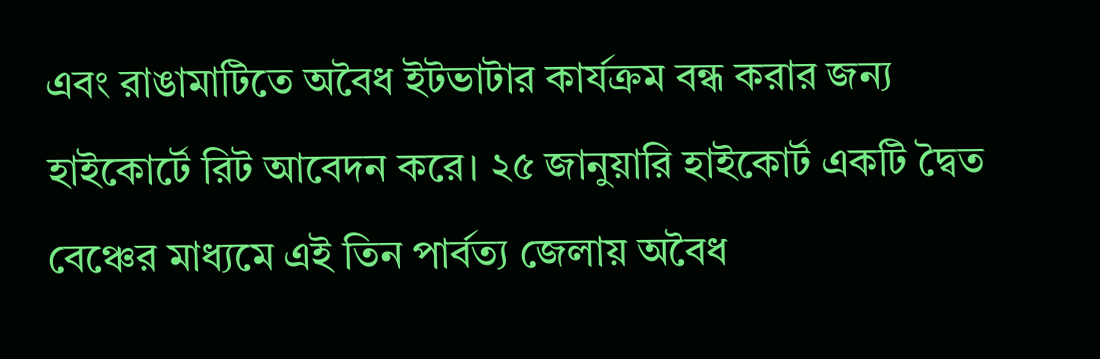এবং রাঙামাটিতে অবৈধ ইটভাটার কার্যক্রম বন্ধ করার জন্য হাইকোর্টে রিট আবেদন করে। ২৫ জানুয়ারি হাইকোর্ট একটি দ্বৈত বেঞ্চের মাধ্যমে এই তিন পার্বত্য জেলায় অবৈধ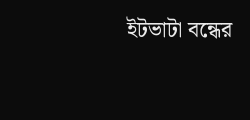ইটভাটা বন্ধের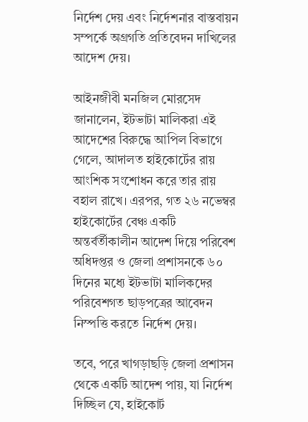নির্দেশ দেয় এবং নির্দেশনার বাস্তবায়ন সম্পর্কে অগ্রগতি প্রতিবেদন দাখিলের আদেশ দেয়।

আইনজীবী মনজিল মোরসেদ জানালেন, ইটভাটা মালিকরা এই আদেশের বিরুদ্ধে আপিল বিভাগে গেলে, আদালত হাইকোর্টের রায় আংশিক সংশোধন করে তার রায় বহাল রাখে। এরপর, গত ২৬ নভেম্বর হাইকোর্টের বেঞ্চ একটি অন্তর্বর্তীকালীন আদেশ দিয়ে পরিবেশ অধিদপ্তর ও জেলা প্রশাসনকে ৬০ দিনের মধ্যে ইটভাটা মালিকদের পরিবেশগত ছাড়পত্রের আবেদন নিস্পত্তি করতে নির্দেশ দেয়।

তবে, পরে খাগড়াছড়ি জেলা প্রশাসন থেকে একটি আদেশ পায়, যা নির্দেশ দিচ্ছিল যে, হাইকোর্ট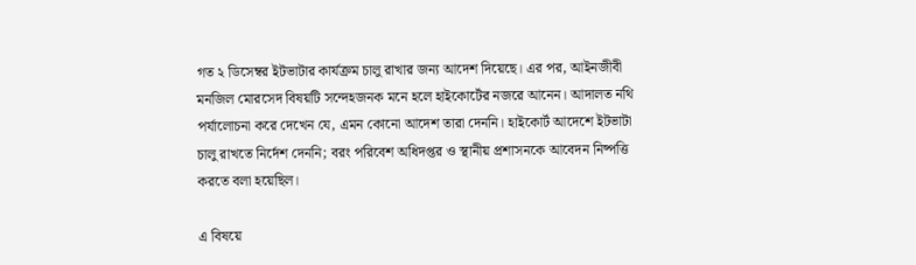গত ২ ডিসেম্বর ইটভাটার কার্যক্রম চালু রাখার জন্য আদেশ দিয়েছে। এর পর, আইনজীবী মনজিল মোরসেদ বিষয়টি সন্দেহজনক মনে হলে হাইকোর্টের নজরে আনেন। আদালত নথি পর্যালোচনা করে দেখেন যে, এমন কোনো আদেশ তারা দেননি। হাইকোর্ট আদেশে ইটভাটা চালু রাখতে নির্দেশ দেননি; বরং পরিবেশ অধিদপ্তর ও স্থানীয় প্রশাসনকে আবেদন নিষ্পত্তি করতে বলা হয়েছিল।

এ বিষয়ে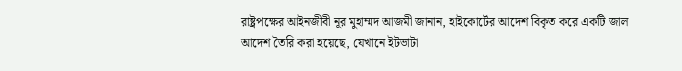রাষ্ট্রপক্ষের আইনজীবী নূর মুহাম্মদ আজমী জানান, হাইকোর্টের আদেশ বিকৃত করে একটি জাল আদেশ তৈরি করা হয়েছে, যেখানে ইটভাটা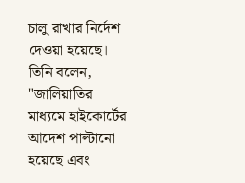চালু রাখার নির্দেশ দেওয়া হয়েছে। তিনি বলেন, "জালিয়াতির মাধ্যমে হাইকোর্টের আদেশ পাল্টানো হয়েছে এবং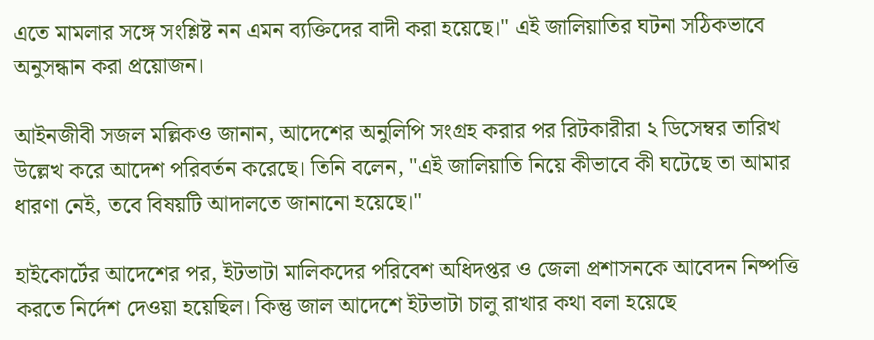এতে মামলার সঙ্গে সংশ্লিষ্ট নন এমন ব্যক্তিদের বাদী করা হয়েছে।" এই জালিয়াতির ঘটনা সঠিকভাবে অনুসন্ধান করা প্রয়োজন।

আইনজীবী সজল মল্লিকও জানান, আদেশের অনুলিপি সংগ্রহ করার পর রিটকারীরা ২ ডিসেম্বর তারিখ উল্লেখ করে আদেশ পরিবর্তন করেছে। তিনি বলেন, "এই জালিয়াতি নিয়ে কীভাবে কী ঘটেছে তা আমার ধারণা নেই, তবে বিষয়টি আদালতে জানানো হয়েছে।"

হাইকোর্টের আদেশের পর, ইটভাটা মালিকদের পরিবেশ অধিদপ্তর ও জেলা প্রশাসনকে আবেদন নিষ্পত্তি করতে নির্দেশ দেওয়া হয়েছিল। কিন্তু জাল আদেশে ইটভাটা চালু রাখার কথা বলা হয়েছে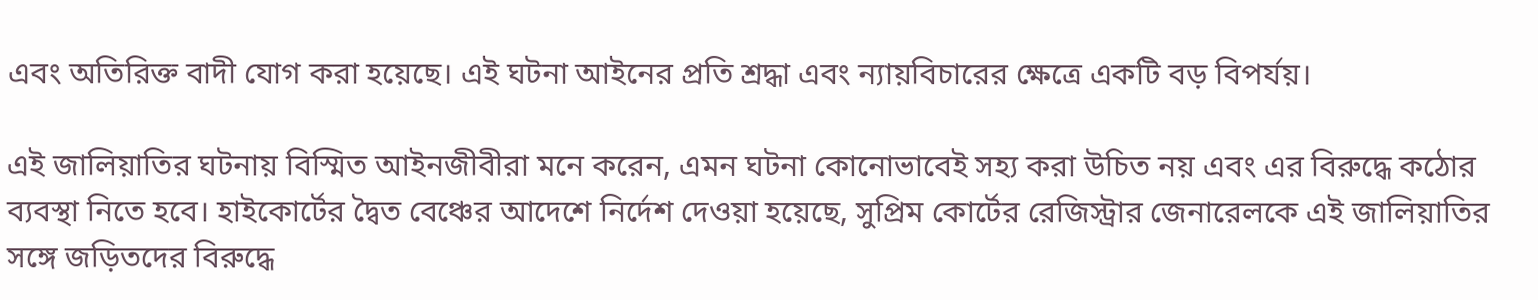এবং অতিরিক্ত বাদী যোগ করা হয়েছে। এই ঘটনা আইনের প্রতি শ্রদ্ধা এবং ন্যায়বিচারের ক্ষেত্রে একটি বড় বিপর্যয়।

এই জালিয়াতির ঘটনায় বিস্মিত আইনজীবীরা মনে করেন, এমন ঘটনা কোনোভাবেই সহ্য করা উচিত নয় এবং এর বিরুদ্ধে কঠোর ব্যবস্থা নিতে হবে। হাইকোর্টের দ্বৈত বেঞ্চের আদেশে নির্দেশ দেওয়া হয়েছে, সুপ্রিম কোর্টের রেজিস্ট্রার জেনারেলকে এই জালিয়াতির সঙ্গে জড়িতদের বিরুদ্ধে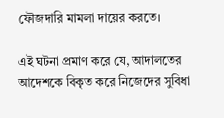ফৌজদারি মামলা দায়ের করতে।

এই ঘটনা প্রমাণ করে যে, আদালতের আদেশকে বিকৃত করে নিজেদের সুবিধা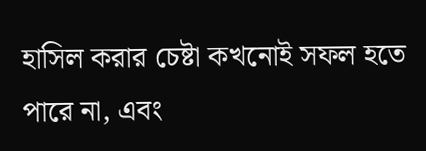হাসিল করার চেষ্টা কখনোই সফল হতে পারে না, এবং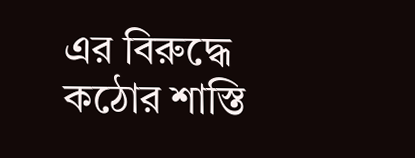এর বিরুদ্ধে কঠোর শাস্তি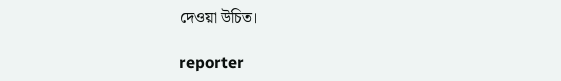দেওয়া উচিত।

reporter